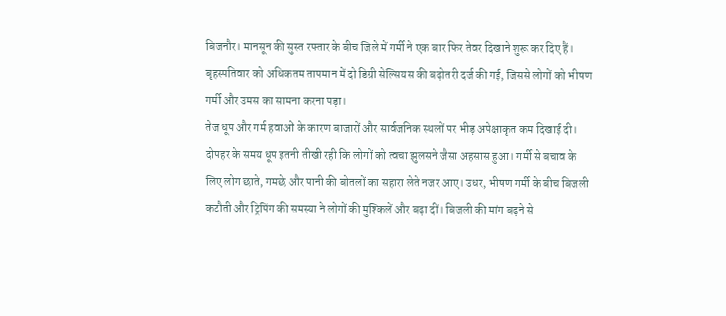बिजनौर। मानसून की सुस्त रफ्तार के बीच जिले में गर्मी ने एक बार फिर तेवर दिखाने शुरू कर दिए हैं। बृहस्पतिवार को अधिकतम तापमान में दो डिग्री सेल्सियस की बढ़ोतरी दर्ज की गई, जिससे लोगों को भीषण गर्मी और उमस का सामना करना पड़ा।
तेज धूप और गर्म हवाओं के कारण बाजारों और सार्वजनिक स्थलों पर भीड़ अपेक्षाकृत कम दिखाई दी। दोपहर के समय धूप इतनी तीखी रही कि लोगों को त्वचा झुलसने जैसा अहसास हुआ। गर्मी से बचाव के लिए लोग छाते, गमछे और पानी की बोतलों का सहारा लेते नजर आए। उधर, भीषण गर्मी के बीच बिजली कटौती और ट्रिपिंग की समस्या ने लोगों की मुश्किलें और बढ़ा दीं। बिजली की मांग बढ़ने से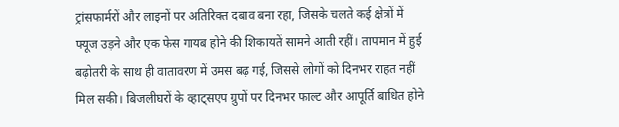ट्रांसफार्मरों और लाइनों पर अतिरिक्त दबाव बना रहा, जिसके चलते कई क्षेत्रों में फ्यूज उड़ने और एक फेस गायब होने की शिकायतें सामने आती रहीं। तापमान में हुई बढ़ोतरी के साथ ही वातावरण में उमस बढ़ गई, जिससे लोगों को दिनभर राहत नहीं मिल सकी। बिजलीघरों के व्हाट्सएप ग्रुपों पर दिनभर फाल्ट और आपूर्ति बाधित होने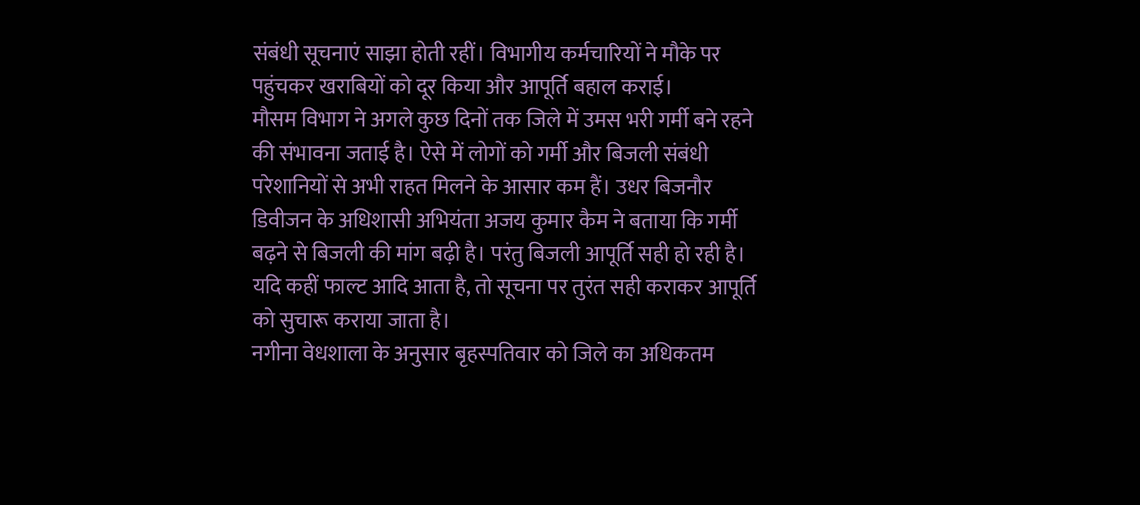संबंधी सूचनाएं साझा होती रहीं। विभागीय कर्मचारियों ने मौके पर पहुंचकर खराबियों को दूर किया और आपूर्ति बहाल कराई।
मौसम विभाग ने अगले कुछ दिनों तक जिले में उमस भरी गर्मी बने रहने की संभावना जताई है। ऐसे में लोगों को गर्मी और बिजली संबंधी परेशानियों से अभी राहत मिलने के आसार कम हैं। उधर बिजनौर डिवीजन के अधिशासी अभियंता अजय कुमार कैम ने बताया कि गर्मी बढ़ने से बिजली की मांग बढ़ी है। परंतु बिजली आपूर्ति सही हो रही है। यदि कहीं फाल्ट आदि आता है, तो सूचना पर तुरंत सही कराकर आपूर्ति को सुचारू कराया जाता है।
नगीना वेधशाला के अनुसार बृहस्पतिवार को जिले का अधिकतम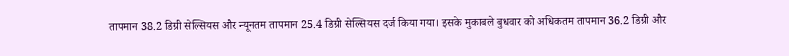तापमान 38.2 डिग्री सेल्सियस और न्यूनतम तापमान 25.4 डिग्री सेल्सियस दर्ज किया गया। इसके मुकाबले बुधवार को अधिकतम तापमान 36.2 डिग्री और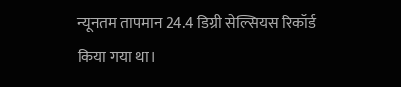न्यूनतम तापमान 24.4 डिग्री सेल्सियस रिकॉर्ड किया गया था।